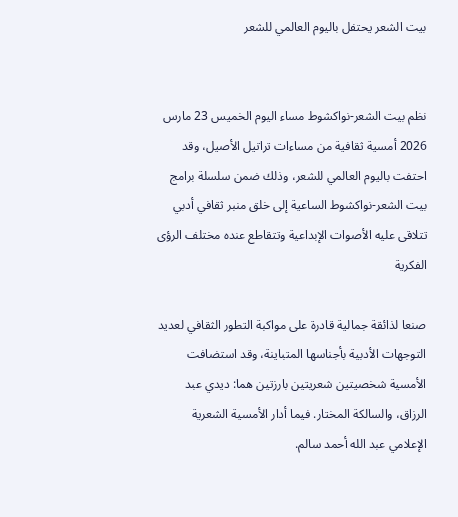بيت الشعر يحتفل باليوم العالمي للشعر


نظم بيت الشعر-نواكشوط مساء اليوم الخميس 23 مارس 2026 أمسية ثقافية من مساءات تراتيل الأصيل، وقد احتفت باليوم العالمي للشعر، وذلك ضمن سلسلة برامج بيت الشعر-نواكشوط الساعية إلى خلق منبر ثقافي أدبي تتلاقى عليه الأصوات الإبداعية وتتقاطع عنده مختلف الرؤى الفكرية

صنعا لذائقة جمالية قادرة على مواكبة التطور الثقافي لعديد التوجهات الأدبية بأجناسها المتباينة، وقد استضافت الأمسية شخصيتين شعريتين بارزتين هما: ديدي عبد الرزاق، والسالكة المختار. فيما أدار الأمسية الشعرية الإعلامي عبد الله أحمد سالم.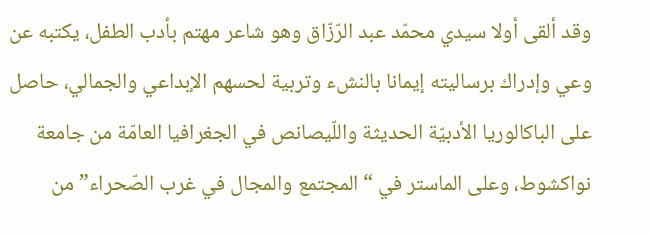وقد ألقى أولا سيدي محمّد عبد الرّزّاق وهو شاعر مهتم بأدب الطفل، يكتبه عن وعي وإدراك برساليته إيمانا بالنشء وتربية لحسهم الإبداعي والجمالي، حاصل على الباكالوريا الأدبيّة الحديثة واللّيصانص في الجغرافيا العامّة من جامعة نواكشوط، وعلى الماستر في “المجتمع والمجال في غرب الصّحراء” من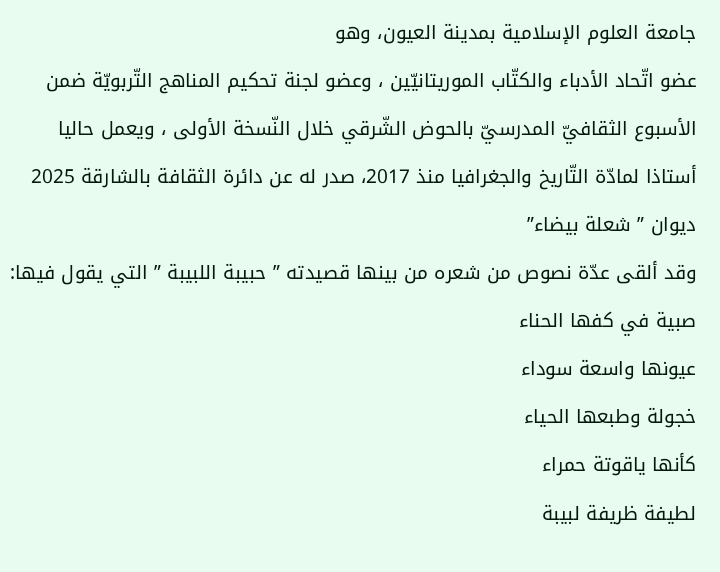جامعة العلوم الإسلامية بمدينة العيون، وهو
عضو اتّحاد الأدباء والكتّاب الموريتانيّين ، وعضو لجنة تحكيم المناهج التّربويّة ضمن الأسبوع الثقافيّ المدرسيّ بالحوض الشّرقي خلال النّسخة الأولى ، ويعمل حاليا أستاذا لمادّة التّاريخ والجغرافيا منذ 2017، صدر له عن دائرة الثقافة بالشارقة 2025 ديوان ” شعلة بيضاء”
وقد ألقى عدّة نصوص من شعره من بينها قصيدته ” حبيبة اللبيبة ” التي يقول فيها:
صبية في كفها الحناء
عيونها واسعة سوداء
خجولة وطبعها الحياء
كأنها ياقوتة حمراء
لطيفة ظريفة لبيبة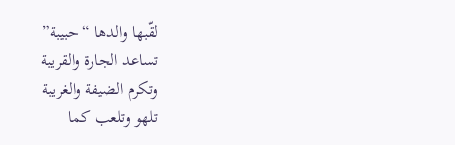لقّبها والدها “حبيبة”
تساعد الجارة والقريبة
وتكرم الضيفة والغريبة
تلهو وتلعب كما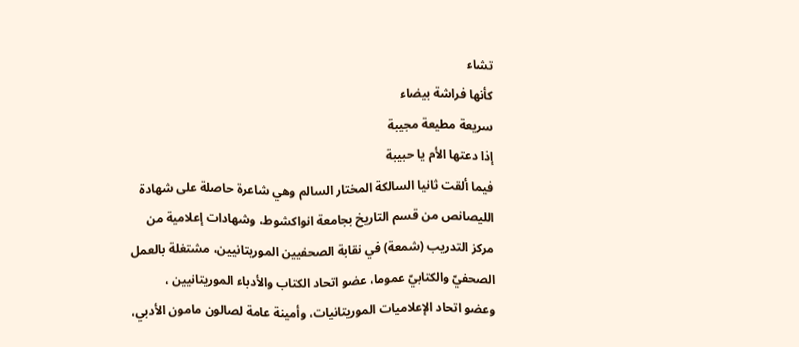تشاء
كأنها فراشة بيضاء
سريعة مطيعة مجيبة
إذا دعتها الأم يا حبيبة
فيما ألقت ثانيا السالكة المختار السالم وهي شاعرة حاصلة على شهادة الليصانص من قسم التاريخ بجامعة انواكشوط، وشهادات إعلامية من مركز التدريب (شمعة) في نقابة الصحفيين الموريتانيين، مشتغلة بالعمل الصحفيّ والكتابيّ عموما، عضو اتحاد الكتاب والأدباء الموريتانيين ،
وعضو اتحاد الإعلاميات الموريتانيات، وأمينة عامة لصالون مامون الأدبي،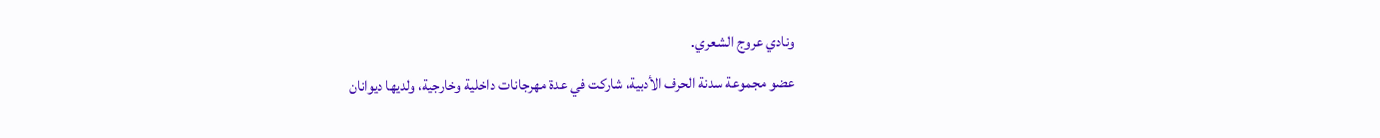ونادي عروج الشعري.
عضو مجموعة سدنة الحرف الأدبية، شاركت في عدة مهرجانات داخلية وخارجية، ولديها ديوانان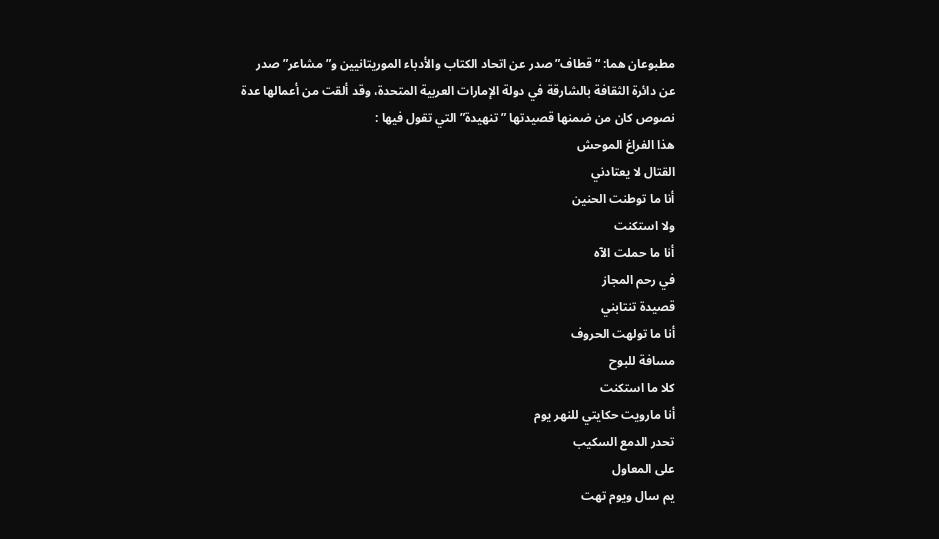مطبوعان هما: “قطاف” صدر عن اتحاد الكتاب والأدباء الموريتانيين و”مشاعر” صدر عن دائرة الثقافة بالشارقة في دولة الإمارات العربية المتحدة، وقد ألقت من أعمالها عدة نصوص كان من ضمنها قصيدتها ” تنهيدة” التي تقول فيها :
هذا الفراغ الموحش
القتال لا يعتادني
أنا ما توطنت الحنين
ولا استكنت
أنا ما حملت الآه
في رحم المجاز
قصيدة تنتابني
أنا ما تولهت الحروف
مسافة للبوح
كلا ما استكنت
أنا مارويت حكايتي للنهر يوم
تحدر الدمع السكيب
على المعاول
يم سال ويوم تهت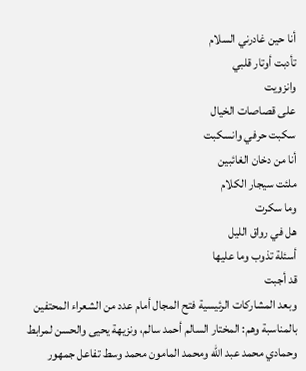أنا حين غادرني السلام
تأدبت أوتار قلبي
وانزويت
على قصاصات الخيال
سكبت حرفي وانسكبت
أنا من دخان الغائبين
ملئت سيجار الكلام
وما سكرت
هل في رواق الليل
أسئلة تذوب وما عليها
قد أجبت
وبعد المشاركات الرئيسية فتح المجال أمام عدد من الشعراء المحتفين بالمناسبة وهم: المختار السالم أحمد سالم، ونزيهة يحيى والحسن لمرابط وحمادي محمد عبد الله ومحمد المامون محمد وسط تفاعل جمهور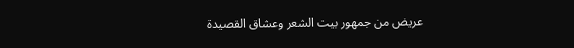عريض من جمهور بيت الشعر وعشاق القصيدة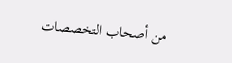من أصحاب التخصصات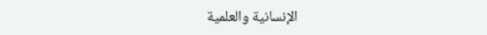الإنسانية والعلمية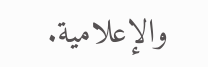والإعلامية.